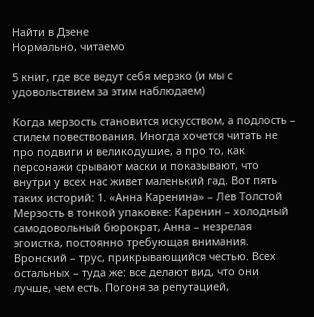Найти в Дзене
Нормально, читаемо

5 книг, где все ведут себя мерзко (и мы с удовольствием за этим наблюдаем)

Когда мерзость становится искусством, а подлость – стилем повествования. Иногда хочется читать не про подвиги и великодушие, а про то, как персонажи срывают маски и показывают, что внутри у всех нас живет маленький гад. Вот пять таких историй: 1. «Анна Каренина» – Лев Толстой Мерзость в тонкой упаковке: Каренин – холодный самодовольный бюрократ, Анна – незрелая эгоистка, постоянно требующая внимания. Вронский – трус, прикрывающийся честью. Всех остальных – туда же: все делают вид, что они лучше, чем есть. Погоня за репутацией,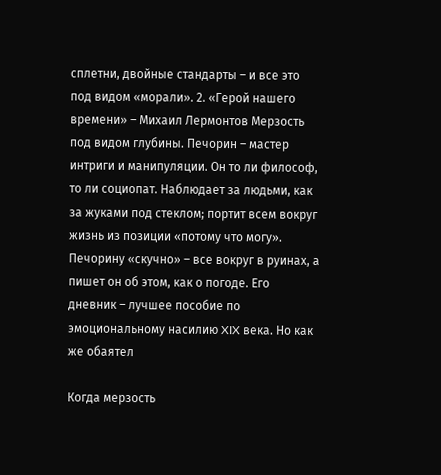сплетни, двойные стандарты – и все это под видом «морали». 2. «Герой нашего времени» – Михаил Лермонтов Мерзость под видом глубины. Печорин – мастер интриги и манипуляции. Он то ли философ, то ли социопат. Наблюдает за людьми, как за жуками под стеклом; портит всем вокруг жизнь из позиции «потому что могу». Печорину «скучно» – все вокруг в руинах, а пишет он об этом, как о погоде. Его дневник – лучшее пособие по эмоциональному насилию XIX века. Но как же обаятел

Когда мерзость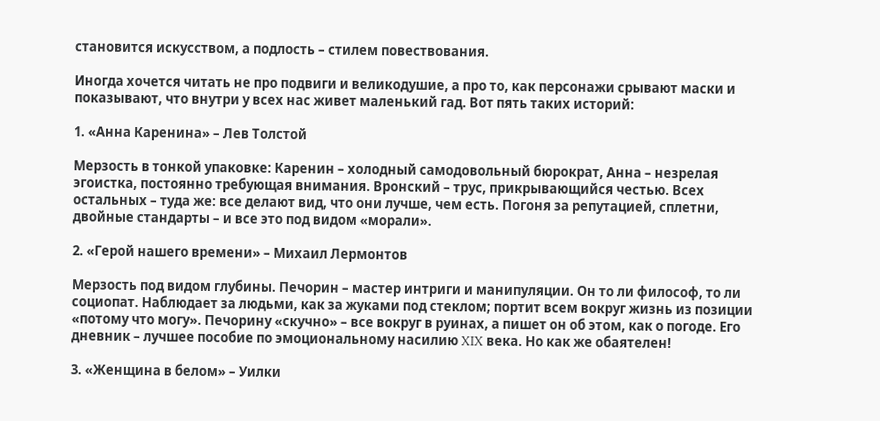становится искусством, а подлость – стилем повествования.

Иногда хочется читать не про подвиги и великодушие, а про то, как персонажи срывают маски и показывают, что внутри у всех нас живет маленький гад. Вот пять таких историй:

1. «Анна Каренина» – Лев Толстой

Мерзость в тонкой упаковке: Каренин – холодный самодовольный бюрократ, Анна – незрелая эгоистка, постоянно требующая внимания. Вронский – трус, прикрывающийся честью. Всех остальных – туда же: все делают вид, что они лучше, чем есть. Погоня за репутацией, сплетни, двойные стандарты – и все это под видом «морали».

2. «Герой нашего времени» – Михаил Лермонтов

Мерзость под видом глубины. Печорин – мастер интриги и манипуляции. Он то ли философ, то ли социопат. Наблюдает за людьми, как за жуками под стеклом; портит всем вокруг жизнь из позиции «потому что могу». Печорину «скучно» – все вокруг в руинах, а пишет он об этом, как о погоде. Его дневник – лучшее пособие по эмоциональному насилию XIX века. Но как же обаятелен!

3. «Женщина в белом» – Уилки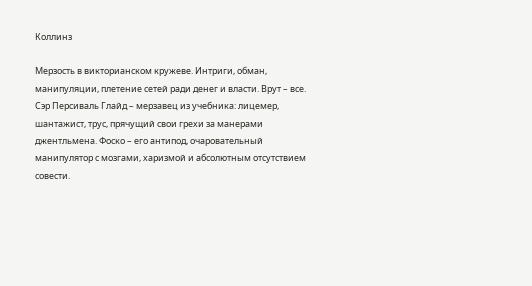Коллинз

Мерзость в викторианском кружеве. Интриги, обман, манипуляции, плетение сетей ради денег и власти. Врут – все. Сэр Персиваль Глайд – мерзавец из учебника: лицемер, шантажист, трус, прячущий свои грехи за манерами джентльмена. Фоско – его антипод, очаровательный манипулятор с мозгами, харизмой и абсолютным отсутствием совести.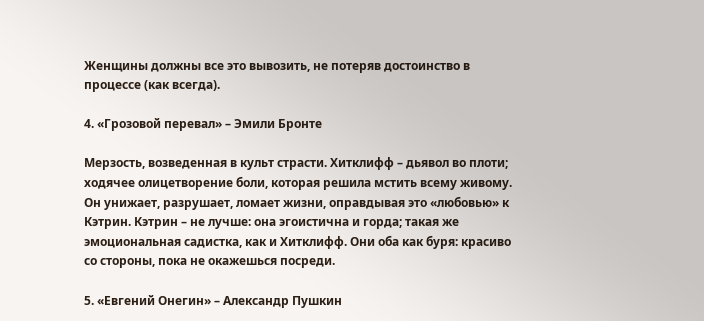Женщины должны все это вывозить, не потеряв достоинство в процессе (как всегда).

4. «Грозовой перевал» – Эмили Бронте

Мерзость, возведенная в культ страсти. Хитклифф – дьявол во плоти; ходячее олицетворение боли, которая решила мстить всему живому. Он унижает, разрушает, ломает жизни, оправдывая это «любовью» к Кэтрин. Кэтрин – не лучше: она эгоистична и горда; такая же эмоциональная садистка, как и Хитклифф. Они оба как буря: красиво со стороны, пока не окажешься посреди.

5. «Евгений Онегин» – Александр Пушкин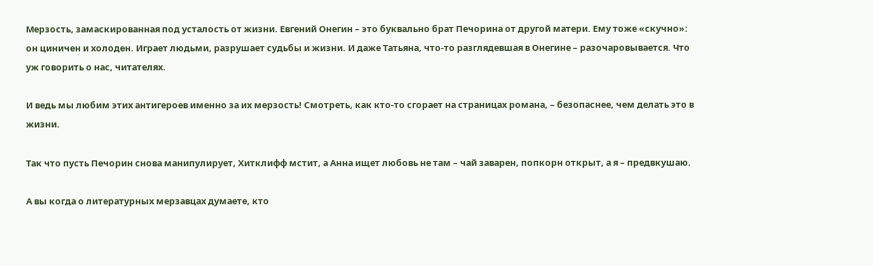Мерзость, замаскированная под усталость от жизни. Евгений Онегин – это буквально брат Печорина от другой матери. Ему тоже «скучно»: он циничен и холоден. Играет людьми, разрушает судьбы и жизни. И даже Татьяна, что-то разглядевшая в Онегине – разочаровывается. Что уж говорить о нас, читателях.

И ведь мы любим этих антигероев именно за их мерзость! Смотреть, как кто-то сгорает на страницах романа, – безопаснее, чем делать это в жизни.

Так что пусть Печорин снова манипулирует, Хитклифф мстит, а Анна ищет любовь не там – чай заварен, попкорн открыт, а я – предвкушаю.

А вы когда о литературных мерзавцах думаете, кто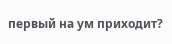первый на ум приходит?